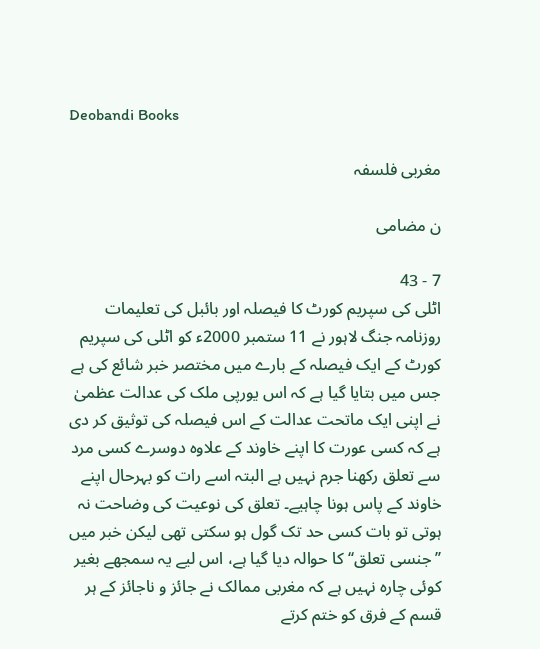Deobandi Books

مغربی فلسفہ

ن مضامی

7 - 43
اٹلی کی سپریم کورٹ کا فیصلہ اور بائبل کی تعلیمات
روزنامہ جنگ لاہور نے 11 ستمبر 2000ء کو اٹلی کی سپریم کورٹ کے ایک فیصلہ کے بارے میں مختصر خبر شائع کی ہے جس میں بتایا گیا ہے کہ اس یورپی ملک کی عدالت عظمیٰ نے اپنی ایک ماتحت عدالت کے اس فیصلہ کی توثیق کر دی ہے کہ کسی عورت کا اپنے خاوند کے علاوہ دوسرے کسی مرد سے تعلق رکھنا جرم نہیں ہے البتہ اسے رات کو بہرحال اپنے خاوند کے پاس ہونا چاہیے۔ تعلق کی نوعیت کی وضاحت نہ ہوتی تو بات کسی حد تک گول ہو سکتی تھی لیکن خبر میں ’’جنسی تعلق‘‘ کا حوالہ دیا گیا ہے، اس لیے یہ سمجھے بغیر کوئی چارہ نہیں ہے کہ مغربی ممالک نے جائز و ناجائز کے ہر قسم کے فرق کو ختم کرتے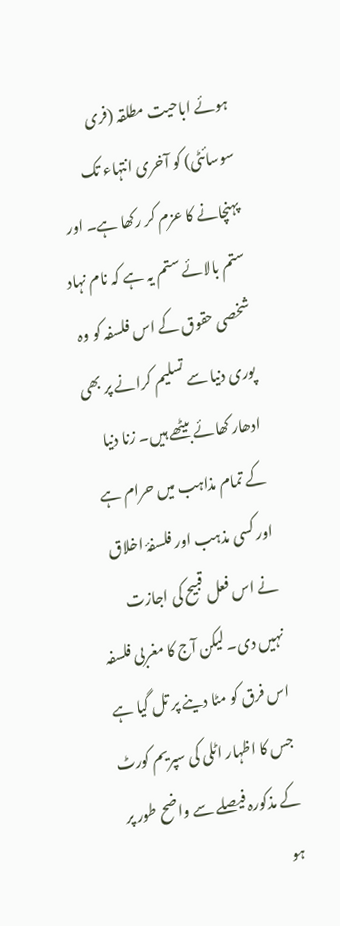ہوئے اباحیت مطلقہ (فری سوسائٹی) کو آخری انتہاء تک پہنچانے کا عزم کر رکھا ہے۔ اور ستم بالائے ستم یہ ہے کہ نام نہاد شخصی حقوق کے اس فلسفہ کو وہ پوری دنیا سے تسلیم کرانے پر بھی ادھار کھائے بیٹھے ہیں۔ زنا دنیا کے تمام مذاہب میں حرام ہے اور کسی مذہب اور فلسفۂ اخلاق نے اس فعل قبیح کی اجازت نہیں دی۔ لیکن آج کا مغربی فلسفہ اس فرق کو مٹا دینے پر تل گیا ہے جس کا اظہار اٹلی کی سپریم کورٹ کے مذکورہ فیصلے سے واضح طور پر ہو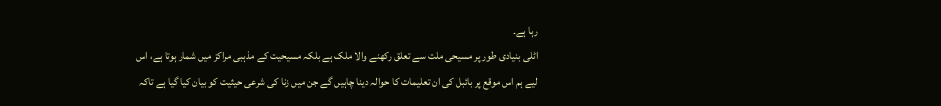رہا ہے۔
اٹلی بنیادی طور پر مسیحی ملت سے تعلق رکھنے والا ملک ہے بلکہ مسیحیت کے مذہبی مراکز میں شمار ہوتا ہے، اس لیے ہم اس موقع پر بائبل کی ان تعلیمات کا حوالہ دینا چاہیں گے جن میں زنا کی شرعی حیثیت کو بیان کیا گیا ہے تاکہ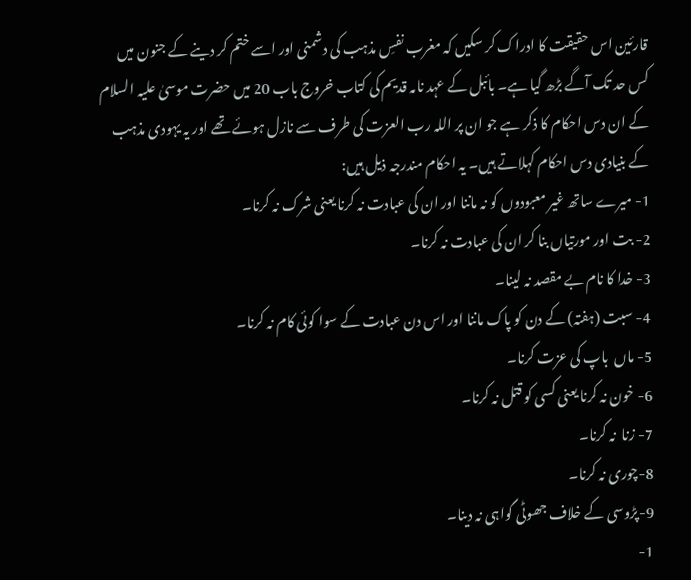قارئین اس حقیقت کا ادراک کر سکیں کہ مغرب نفسِ مذہب کی دشمنی اور اسے ختم کر دینے کے جنون میں کس حد تک آگے بڑھ گیا ہے۔ بائبل کے عہد نامہ قدیم کی کتاب خروج باب 20 میں حضرت موسیٰ علیہ السلام کے ان دس احکام کا ذکر ہے جو ان پر اللہ رب العزت کی طرف سے نازل ہوئے تھے اور یہ یہودی مذہب کے بنیادی دس احکام کہلاتے ہیں۔ یہ احکام مندرجہ ذیل ہیں:
1- میرے ساتھ غیر معبودوں کو نہ ماننا اور ان کی عبادت نہ کرنا یعنی شرک نہ کرنا۔
2- بت اور مورتیاں بنا کر ان کی عبادت نہ کرنا۔
3- خدا کا نام بے مقصد نہ لینا۔
4- سبت (ہفتہ) کے دن کو پاک ماننا اور اس دن عبادت کے سوا کوئی کام نہ کرنا۔
5- ماں  باپ کی عزت کرنا۔
6- خون نہ کرنا یعنی کسی کو قتل نہ کرنا۔
7- زنا  نہ کرنا۔
8-چوری نہ کرنا۔
9-پڑوسی کے خلاف جھوٹی گواہی نہ دینا۔
1-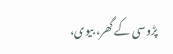پڑوسی کے گھر، بیوی،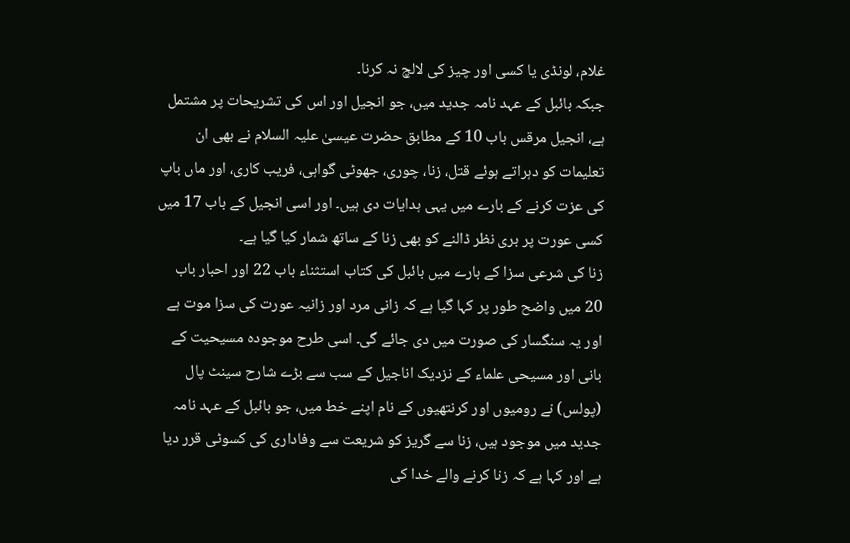غلام، لونڈی یا کسی اور چیز کی لالچ نہ کرنا۔
جبکہ بائبل کے عہد نامہ جدید میں، جو انجیل اور اس کی تشریحات پر مشتمل ہے، انجیل مرقس باب 10 کے مطابق حضرت عیسیٰ علیہ السلام نے بھی ان تعلیمات کو دہراتے ہوئے قتل، زنا، چوری، جھوٹی گواہی، فریب کاری، اور ماں باپ کی عزت کرنے کے بارے میں یہی ہدایات دی ہیں۔ اور اسی انجیل کے باب 17 میں کسی عورت پر بری نظر ڈالنے کو بھی زنا کے ساتھ شمار کیا گیا ہے۔
زنا کی شرعی سزا کے بارے میں بائبل کی کتاب استثناء باب 22 اور احبار باب 20 میں واضح طور پر کہا گیا ہے کہ زانی مرد اور زانیہ عورت کی سزا موت ہے اور یہ سنگسار کی صورت میں دی جائے گی۔ اسی طرح موجودہ مسیحیت کے بانی اور مسیحی علماء کے نزدیک اناجیل کے سب سے بڑے شارح سینٹ پال (پولس) نے رومیوں اور کرنتھیوں کے نام اپنے خط میں، جو بائبل کے عہد نامہ جدید میں موجود ہیں، زنا سے گریز کو شریعت سے وفاداری کی کسوٹی قرر دیا ہے اور کہا ہے کہ زنا کرنے والے خدا کی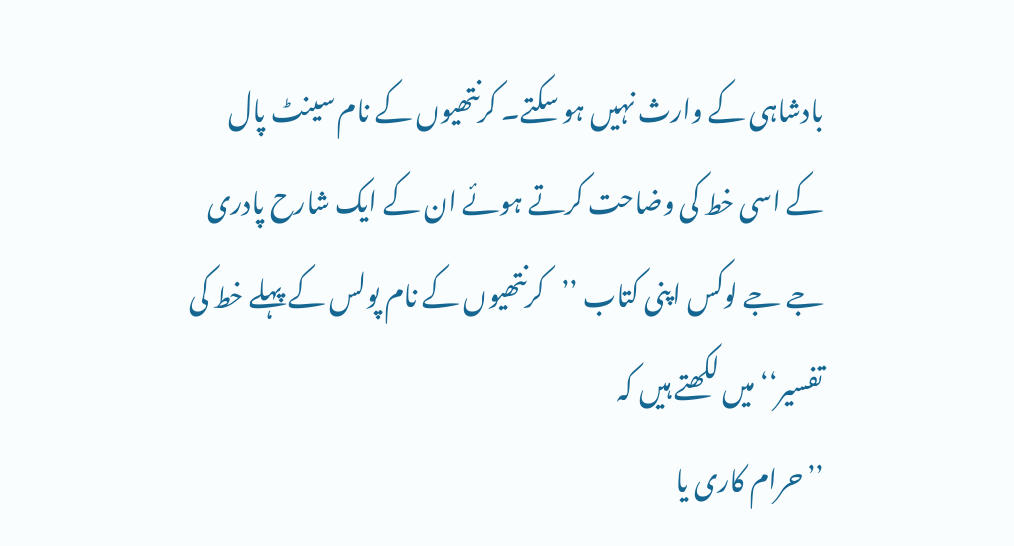بادشاہی کے وارث نہیں ہو سکتے۔ کرنتھیوں کے نام سینٹ پال کے اسی خط کی وضاحت کرتے ہوئے ان کے ایک شارح پادری جے جے لوکس اپنی کتاب ’’کرنتھیوں کے نام پولس کے پہلے خط کی تفسیر‘‘ میں لکھتے ہیں کہ
’’حرام کاری یا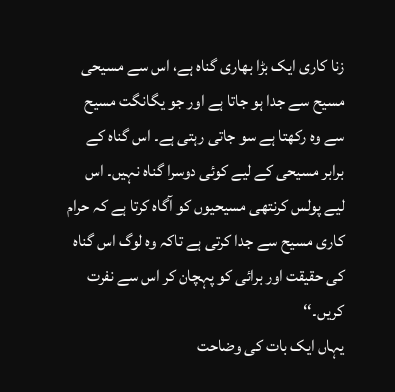زنا کاری ایک بڑا بھاری گناہ ہے، اس سے مسیحی مسیح سے جدا ہو جاتا ہے اور جو یگانگت مسیح سے وہ رکھتا ہے سو جاتی رہتی ہے۔ اس گناہ کے برابر مسیحی کے لیے کوئی دوسرا گناہ نہیں۔ اس لیے پولس کرنتھی مسیحیوں کو آگاہ کرتا ہے کہ حرام کاری مسیح سے جدا کرتی ہے تاکہ وہ لوگ اس گناہ کی حقیقت اور برائی کو پہچان کر اس سے نفرت کریں۔‘‘
یہاں ایک بات کی وضاحت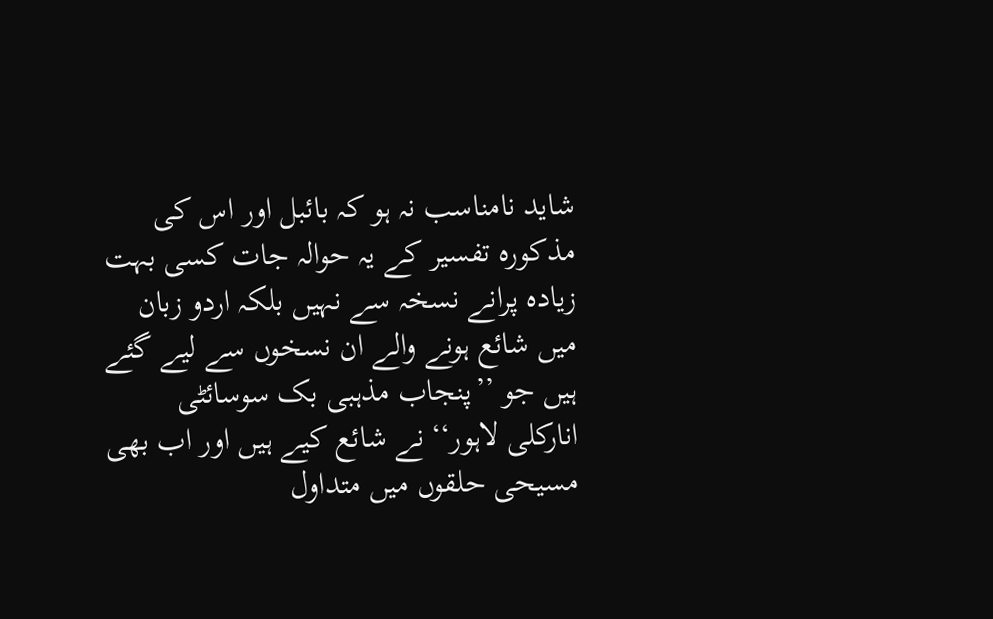شاید نامناسب نہ ہو کہ بائبل اور اس کی مذکورہ تفسیر کے یہ حوالہ جات کسی بہت زیادہ پرانے نسخہ سے نہیں بلکہ اردو زبان میں شائع ہونے والے ان نسخوں سے لیے گئے ہیں جو ’’پنجاب مذہبی بک سوسائٹی انارکلی لاہور‘‘ نے شائع کیے ہیں اور اب بھی مسیحی حلقوں میں متداول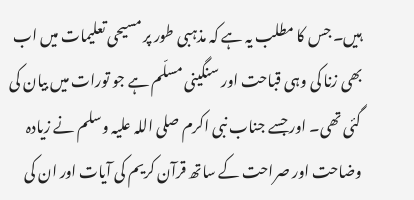ہیں۔ جس کا مطلب یہ ہے کہ مذہبی طور پر مسیحی تعلیمات میں اب بھی زنا کی وہی قباحت اور سنگینی مسلّم ہے جو تورات میں بیان کی گئی تھی۔ اور جسے جناب نبی اکرم صلی اللہ علیہ وسلم نے زیادہ وضاحت اور صراحت کے ساتھ قرآن کریم کی آیات اور ان کی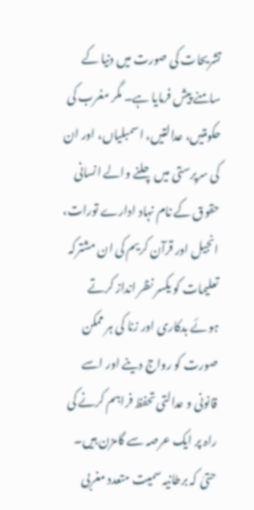تشریحات کی صورت میں دنیا کے سامنے پیش فرمایا ہے۔ مگر مغرب کی حکومتیں، عدالتیں، اسمبلیاں، اور ان کی سرپرستی میں چلنے والے انسانی حقوق کے نام نہاد ادارے تورات، انجیل اور قرآن کریم کی ان مشترکہ تعلیمات کو یکسر نظر انداز کرتے ہوئے بدکاری اور زنا کی ہر ممکن صورت کو رواج دینے اور اسے قانونی و عدالتی تحفظ فراہم کرنے کی راہ پر ایک عرصہ سے گامزن ہیں۔ حتیٰ کہ برطانیہ سمیت متعدد مغربی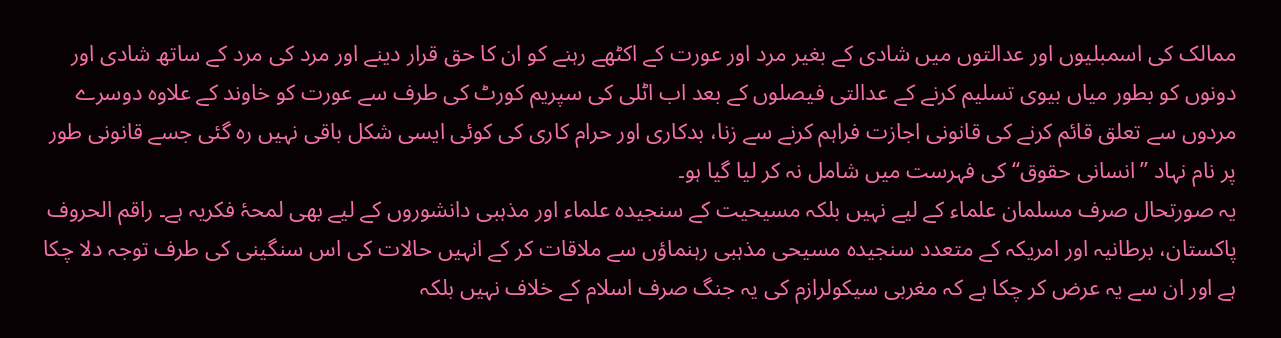ممالک کی اسمبلیوں اور عدالتوں میں شادی کے بغیر مرد اور عورت کے اکٹھے رہنے کو ان کا حق قرار دینے اور مرد کی مرد کے ساتھ شادی اور دونوں کو بطور میاں بیوی تسلیم کرنے کے عدالتی فیصلوں کے بعد اب اٹلی کی سپریم کورٹ کی طرف سے عورت کو خاوند کے علاوہ دوسرے مردوں سے تعلق قائم کرنے کی قانونی اجازت فراہم کرنے سے زنا، بدکاری اور حرام کاری کی کوئی ایسی شکل باقی نہیں رہ گئی جسے قانونی طور پر نام نہاد ’’انسانی حقوق‘‘ کی فہرست میں شامل نہ کر لیا گیا ہو۔
یہ صورتحال صرف مسلمان علماء کے لیے نہیں بلکہ مسیحیت کے سنجیدہ علماء اور مذہبی دانشوروں کے لیے بھی لمحۂ فکریہ ہے۔ راقم الحروف پاکستان، برطانیہ اور امریکہ کے متعدد سنجیدہ مسیحی مذہبی رہنماؤں سے ملاقات کر کے انہیں حالات کی اس سنگینی کی طرف توجہ دلا چکا ہے اور ان سے یہ عرض کر چکا ہے کہ مغربی سیکولرازم کی یہ جنگ صرف اسلام کے خلاف نہیں بلکہ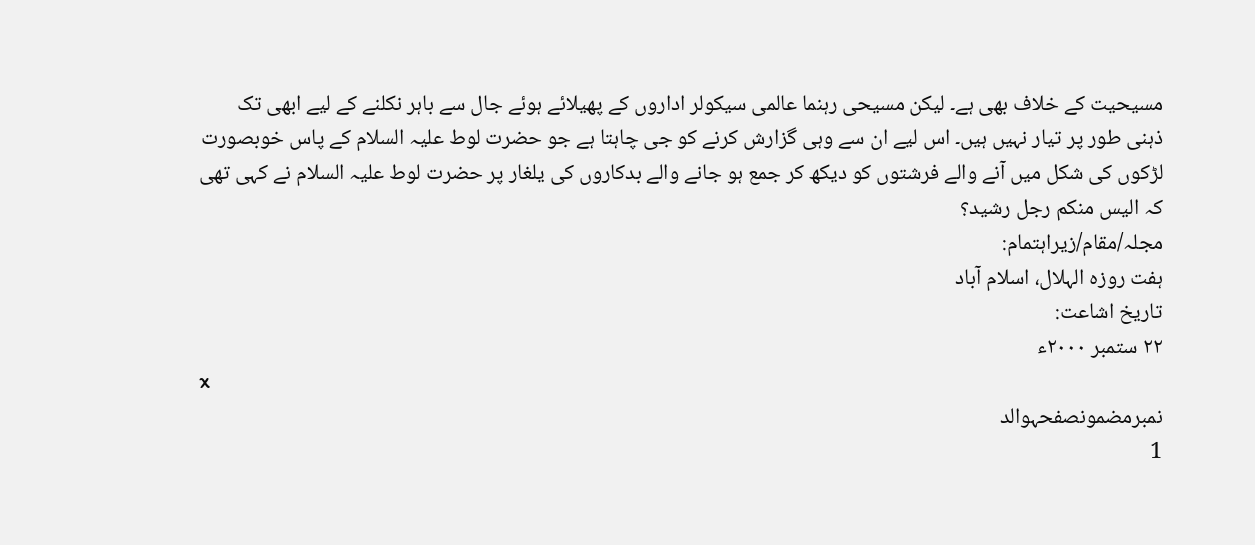مسیحیت کے خلاف بھی ہے۔ لیکن مسیحی رہنما عالمی سیکولر اداروں کے پھیلائے ہوئے جال سے باہر نکلنے کے لیے ابھی تک ذہنی طور پر تیار نہیں ہیں۔ اس لیے ان سے وہی گزارش کرنے کو جی چاہتا ہے جو حضرت لوط علیہ السلام کے پاس خوبصورت لڑکوں کی شکل میں آنے والے فرشتوں کو دیکھ کر جمع ہو جانے والے بدکاروں کی یلغار پر حضرت لوط علیہ السلام نے کہی تھی کہ الیس منکم رجل رشید؟
مجلہ/مقام/زیراہتمام:
ہفت روزہ الہلال، اسلام آباد
تاریخ اشاعت:
۲۲ ستمبر ۲۰۰۰ء
x
نمبرمضمونصفحہوالد
1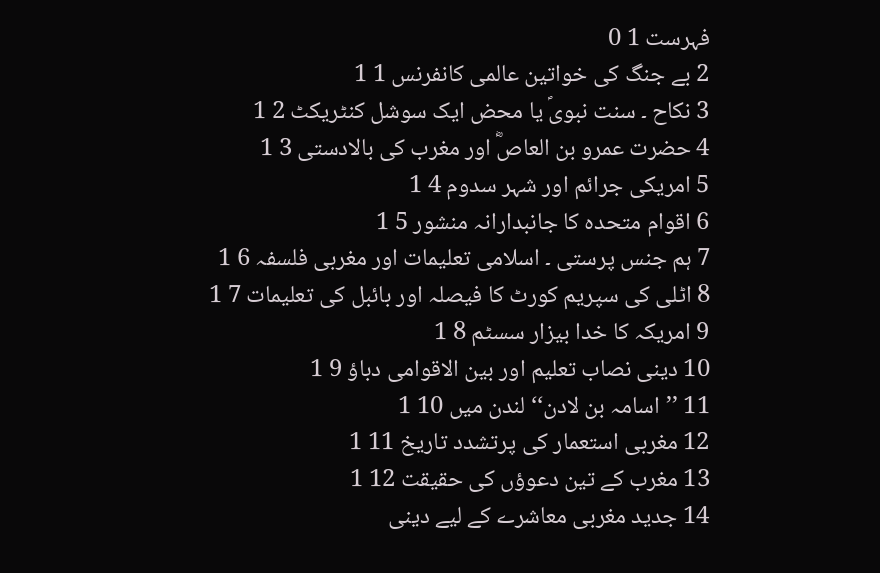فہرست 1 0
2 بے جنگ کی خواتین عالمی کانفرنس 1 1
3 نکاح ۔ سنت نبویؐ یا محض ایک سوشل کنٹریکٹ 2 1
4 حضرت عمرو بن العاصؓ اور مغرب کی بالادستی 3 1
5 امریکی جرائم اور شہر سدوم 4 1
6 اقوام متحدہ کا جانبدارانہ منشور 5 1
7 ہم جنس پرستی ۔ اسلامی تعلیمات اور مغربی فلسفہ 6 1
8 اٹلی کی سپریم کورٹ کا فیصلہ اور بائبل کی تعلیمات 7 1
9 امریکہ کا خدا بیزار سسٹم 8 1
10 دینی نصاب تعلیم اور بین الاقوامی دباؤ 9 1
11 ’’اسامہ بن لادن‘‘ لندن میں 10 1
12 مغربی استعمار کی پرتشدد تاریخ 11 1
13 مغرب کے تین دعوؤں کی حقیقت 12 1
14 جدید مغربی معاشرے کے لیے دینی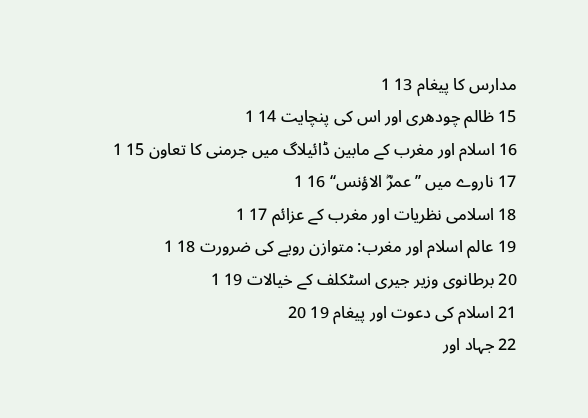مدارس کا پیغام 13 1
15 ظالم چودھری اور اس کی پنچایت 14 1
16 اسلام اور مغرب کے مابین ڈائیلاگ میں جرمنی کا تعاون 15 1
17 ناروے میں ’’عمرؓ الاؤنس‘‘ 16 1
18 اسلامی نظریات اور مغرب کے عزائم 17 1
19 عالم اسلام اور مغرب: متوازن رویے کی ضرورت 18 1
20 برطانوی وزیر جیری اسٹکلف کے خیالات 19 1
21 اسلام کی دعوت اور پیغام 19 20
22 جہاد اور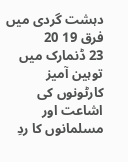دہشت گردی میں فرق 19 20
23 ڈنمارک میں توہین آمیز کارٹونوں کی اشاعت اور مسلمانوں کا ردِ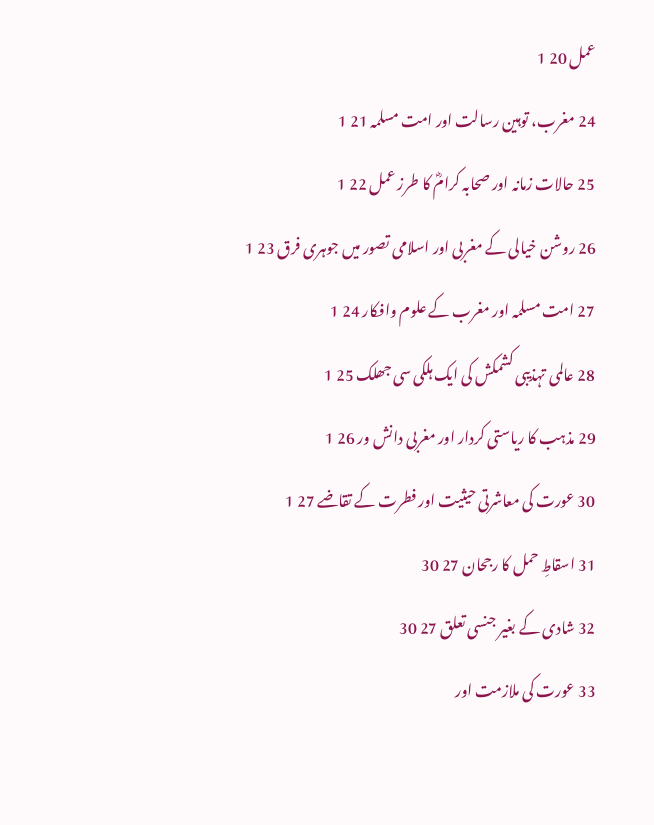عمل 20 1
24 مغرب، توہین رسالت اور امت مسلمہ 21 1
25 حالات زمانہ اور صحابہ کرامؓ کا طرز عمل 22 1
26 روشن خیالی کے مغربی اور اسلامی تصور میں جوہری فرق 23 1
27 امت مسلمہ اور مغرب کے علوم وافکار 24 1
28 عالمی تہذیبی کشمکش کی ایک ہلکی سی جھلک 25 1
29 مذہب کا ریاستی کردار اور مغربی دانش ور 26 1
30 عورت کی معاشرتی حیثیت اور فطرت کے تقاضے 27 1
31 اسقاطِ حمل کا رجحان 27 30
32 شادی کے بغیر جنسی تعلق 27 30
33 عورت کی ملازمت اور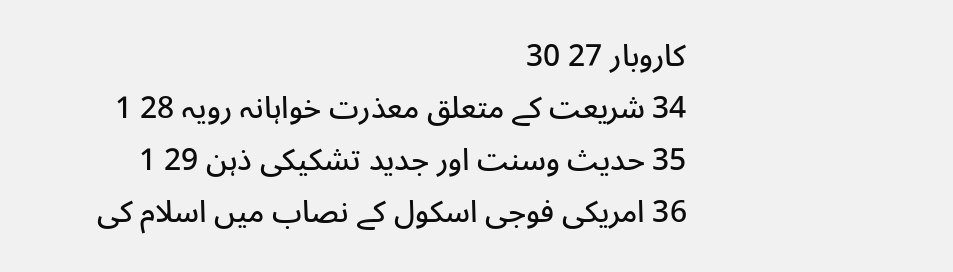کاروبار 27 30
34 شریعت کے متعلق معذرت خواہانہ رویہ 28 1
35 حدیث وسنت اور جدید تشکیکی ذہن 29 1
36 امریکی فوجی اسکول کے نصاب میں اسلام کی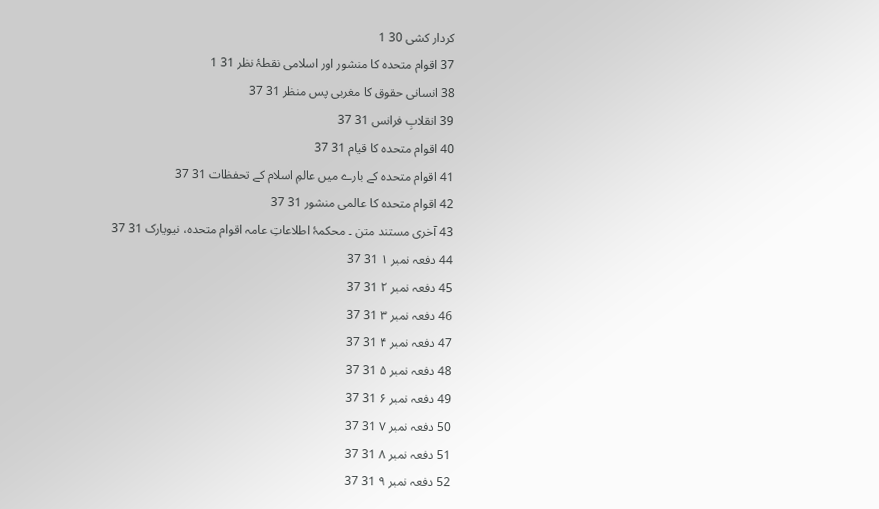کردار کشی 30 1
37 اقوام متحدہ کا منشور اور اسلامی نقطۂ نظر 31 1
38 انسانی حقوق کا مغربی پس منظر 31 37
39 انقلابِ فرانس 31 37
40 اقوام متحدہ کا قیام 31 37
41 اقوام متحدہ کے بارے میں عالمِ اسلام کے تحفظات 31 37
42 اقوام متحدہ کا عالمی منشور 31 37
43 آخری مستند متن ۔ محکمۂ اطلاعاتِ عامہ اقوام متحدہ، نیویارک 31 37
44 دفعہ نمبر ۱ 31 37
45 دفعہ نمبر ۲ 31 37
46 دفعہ نمبر ۳ 31 37
47 دفعہ نمبر ۴ 31 37
48 دفعہ نمبر ۵ 31 37
49 دفعہ نمبر ۶ 31 37
50 دفعہ نمبر ۷ 31 37
51 دفعہ نمبر ۸ 31 37
52 دفعہ نمبر ۹ 31 37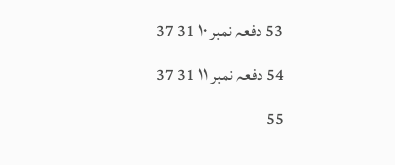53 دفعہ نمبر ۱۰ 31 37
54 دفعہ نمبر ۱۱ 31 37
55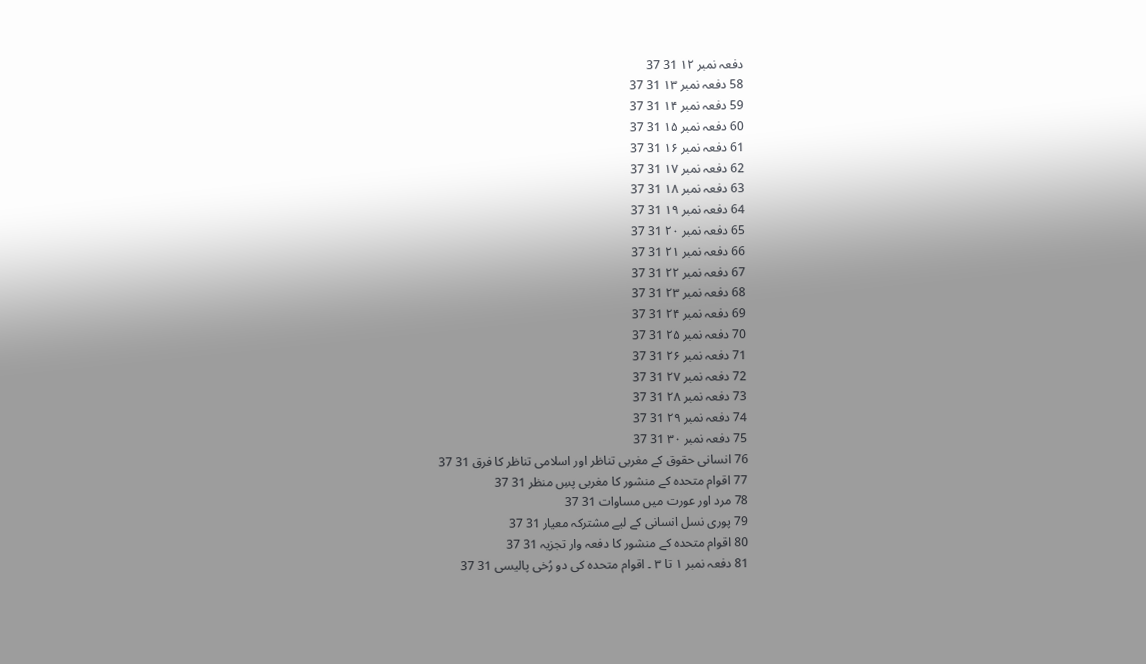دفعہ نمبر ۱۲ 31 37
58 دفعہ نمبر ۱۳ 31 37
59 دفعہ نمبر ۱۴ 31 37
60 دفعہ نمبر ۱۵ 31 37
61 دفعہ نمبر ۱۶ 31 37
62 دفعہ نمبر ۱۷ 31 37
63 دفعہ نمبر ۱۸ 31 37
64 دفعہ نمبر ۱۹ 31 37
65 دفعہ نمبر ۲۰ 31 37
66 دفعہ نمبر ۲۱ 31 37
67 دفعہ نمبر ۲۲ 31 37
68 دفعہ نمبر ۲۳ 31 37
69 دفعہ نمبر ۲۴ 31 37
70 دفعہ نمبر ۲۵ 31 37
71 دفعہ نمبر ۲۶ 31 37
72 دفعہ نمبر ۲۷ 31 37
73 دفعہ نمبر ۲۸ 31 37
74 دفعہ نمبر ۲۹ 31 37
75 دفعہ نمبر ۳۰ 31 37
76 انسانی حقوق کے مغربی تناظر اور اسلامی تناظر کا فرق 31 37
77 اقوام متحدہ کے منشور کا مغربی پسِ منظر 31 37
78 مرد اور عورت میں مساوات 31 37
79 پوری نسل انسانی کے لیے مشترکہ معیار 31 37
80 اقوام متحدہ کے منشور کا دفعہ وار تجزیہ 31 37
81 دفعہ نمبر ۱ تا ۳ ۔ اقوام متحدہ کی دو رُخی پالیسی 31 37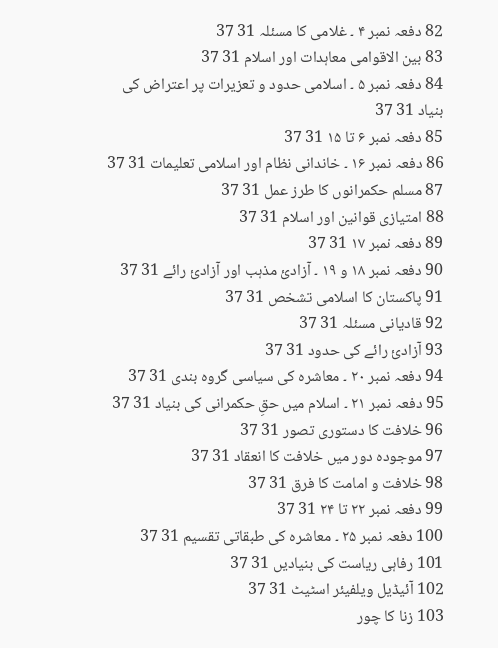82 دفعہ نمبر ۴ ۔ غلامی کا مسئلہ 31 37
83 بین الاقوامی معاہدات اور اسلام 31 37
84 دفعہ نمبر ۵ ۔ اسلامی حدود و تعزیرات پر اعتراض کی بنیاد 31 37
85 دفعہ نمبر ۶ تا ۱۵ 31 37
86 دفعہ نمبر ۱۶ ۔ خاندانی نظام اور اسلامی تعلیمات 31 37
87 مسلم حکمرانوں کا طرز عمل 31 37
88 امتیازی قوانین اور اسلام 31 37
89 دفعہ نمبر ۱۷ 31 37
90 دفعہ نمبر ۱۸ و ۱۹ ۔ آزادیٔ مذہب اور آزادیٔ رائے 31 37
91 پاکستان کا اسلامی تشخص 31 37
92 قادیانی مسئلہ 31 37
93 آزادیٔ رائے کی حدود 31 37
94 دفعہ نمبر ۲۰ ۔ معاشرہ کی سیاسی گروہ بندی 31 37
95 دفعہ نمبر ۲۱ ۔ اسلام میں حقِ حکمرانی کی بنیاد 31 37
96 خلافت کا دستوری تصور 31 37
97 موجودہ دور میں خلافت کا انعقاد 31 37
98 خلافت و امامت کا فرق 31 37
99 دفعہ نمبر ۲۲ تا ۲۴ 31 37
100 دفعہ نمبر ۲۵ ۔ معاشرہ کی طبقاتی تقسیم 31 37
101 رفاہی ریاست کی بنیادیں 31 37
102 آئیڈیل ویلفیئر اسٹیٹ 31 37
103 زنا کا چور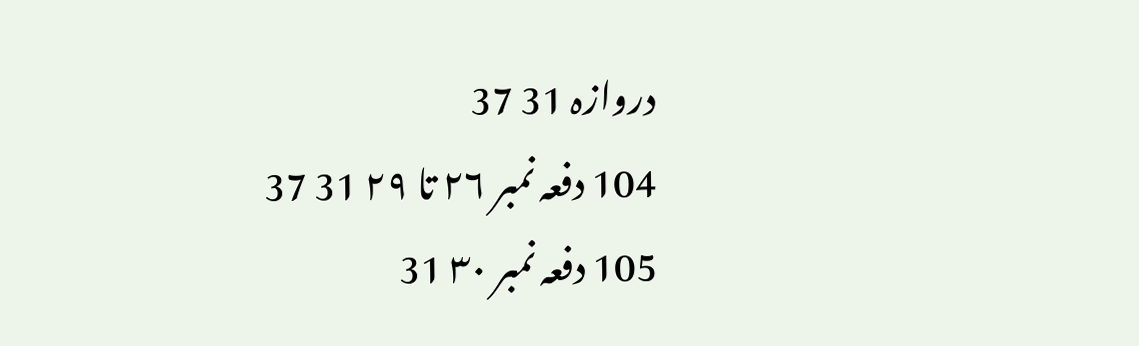دروازہ 31 37
104 دفعہ نمبر ۲۶ تا ۲۹ 31 37
105 دفعہ نمبر ۳۰ 31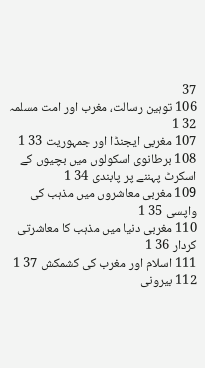37
106 توہین رسالت، مغرب اور امت مسلمہ 32 1
107 مغربی ایجنڈا اور جمہوریت 33 1
108 برطانوی اسکولوں میں بچیوں کے اسکرٹ پہننے پر پابندی 34 1
109 مغربی معاشروں میں مذہب کی واپسی 35 1
110 مغربی دنیا میں مذہب کا معاشرتی کردار 36 1
111 اسلام اور مغرب کی کشمکش 37 1
112 بیرونی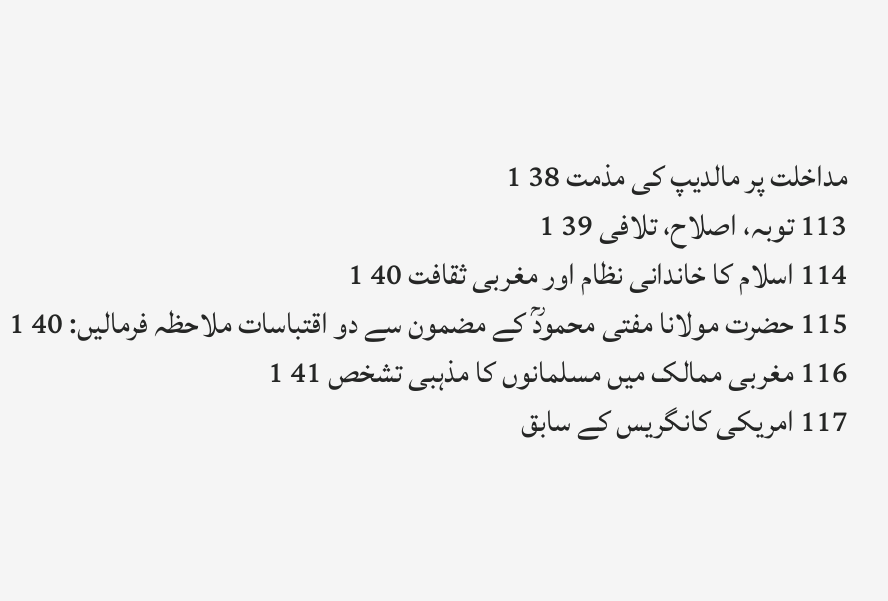مداخلت پر مالدیپ کی مذمت 38 1
113 توبہ، اصلاح، تلافی 39 1
114 اسلام کا خاندانی نظام اور مغربی ثقافت 40 1
115 حضرت مولانا مفتی محمودؒ کے مضمون سے دو اقتباسات ملاحظہ فرمالیں: 40 1
116 مغربی ممالک میں مسلمانوں کا مذہبی تشخص 41 1
117 امریکی کانگریس کے سابق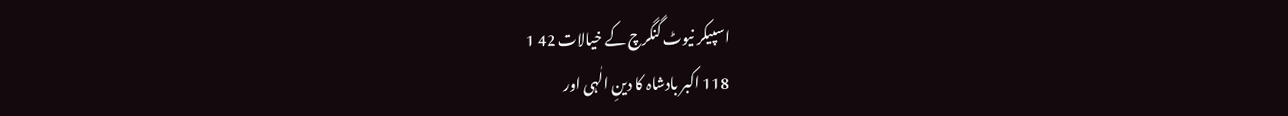اسپیکر نیوٹ گنگرچ کے خیالات 42 1
118 اکبر بادشاہ کا دینِ الٰہی اور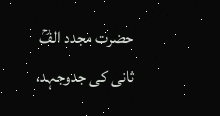حضرت مجدد الفؒ ثانی کی جدوجہد،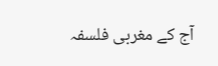آج کے مغربی فلسفہ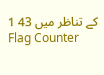کے تناظر میں 43 1
Flag Counter